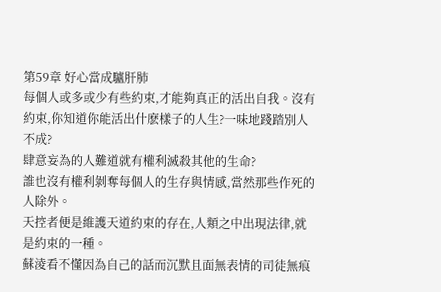第59章 好心當成驢肝肺
每個人或多或少有些約束,才能夠真正的活出自我。沒有約束,你知道你能活出什麽樣子的人生?一味地踐踏別人不成?
肆意妄為的人難道就有權利滅殺其他的生命?
誰也沒有權利剝奪每個人的生存與情感,當然那些作死的人除外。
天控者便是維護天道約束的存在,人類之中出現法律,就是約束的一種。
蘇淩看不懂因為自己的話而沉默且面無表情的司徒無痕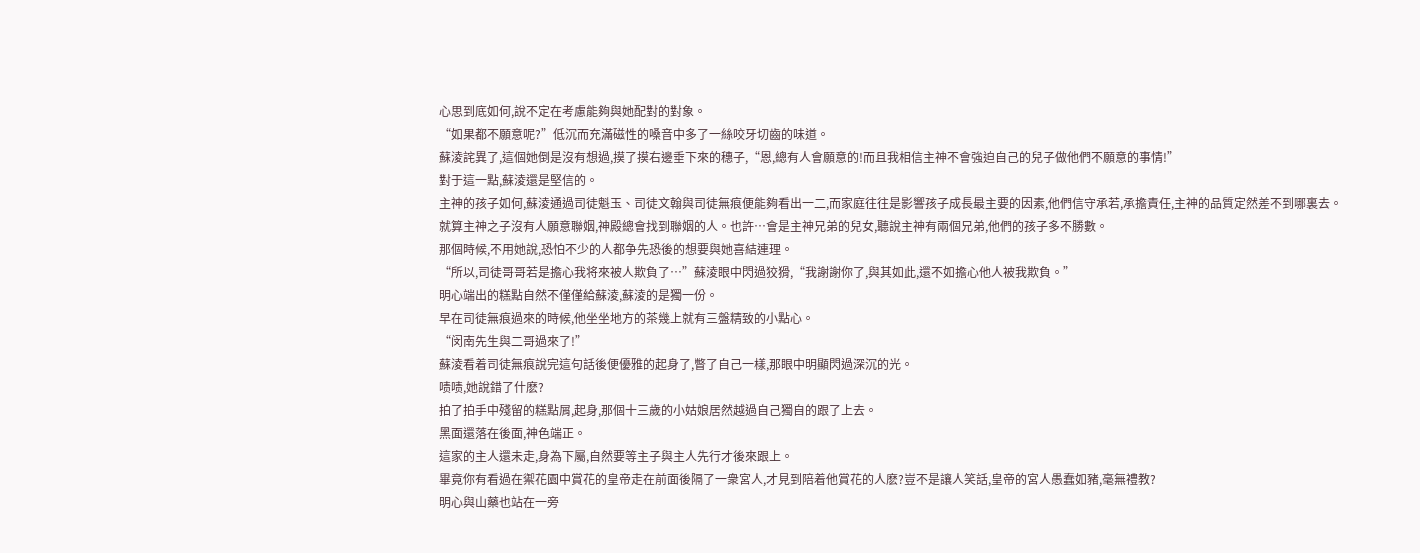心思到底如何,說不定在考慮能夠與她配對的對象。
“如果都不願意呢?”低沉而充滿磁性的嗓音中多了一絲咬牙切齒的味道。
蘇淩詫異了,這個她倒是沒有想過,摸了摸右邊垂下來的穗子,“恩,總有人會願意的!而且我相信主神不會強迫自己的兒子做他們不願意的事情!”
對于這一點,蘇淩還是堅信的。
主神的孩子如何,蘇淩通過司徒魁玉、司徒文翰與司徒無痕便能夠看出一二,而家庭往往是影響孩子成長最主要的因素,他們信守承若,承擔責任,主神的品質定然差不到哪裏去。
就算主神之子沒有人願意聯姻,神殿總會找到聯姻的人。也許…會是主神兄弟的兒女,聽說主神有兩個兄弟,他們的孩子多不勝數。
那個時候,不用她說,恐怕不少的人都争先恐後的想要與她喜結連理。
“所以,司徒哥哥若是擔心我将來被人欺負了…”蘇淩眼中閃過狡猾,“我謝謝你了,與其如此,還不如擔心他人被我欺負。”
明心端出的糕點自然不僅僅給蘇淩,蘇淩的是獨一份。
早在司徒無痕過來的時候,他坐坐地方的茶幾上就有三盤精致的小點心。
“闵南先生與二哥過來了!”
蘇淩看着司徒無痕說完這句話後便優雅的起身了,瞥了自己一樣,那眼中明顯閃過深沉的光。
啧啧,她說錯了什麽?
拍了拍手中殘留的糕點屑,起身,那個十三歲的小姑娘居然越過自己獨自的跟了上去。
黑面還落在後面,神色端正。
這家的主人還未走,身為下屬,自然要等主子與主人先行才後來跟上。
畢竟你有看過在禦花園中賞花的皇帝走在前面後隔了一衆宮人,才見到陪着他賞花的人麽?豈不是讓人笑話,皇帝的宮人愚蠢如豬,毫無禮教?
明心與山藥也站在一旁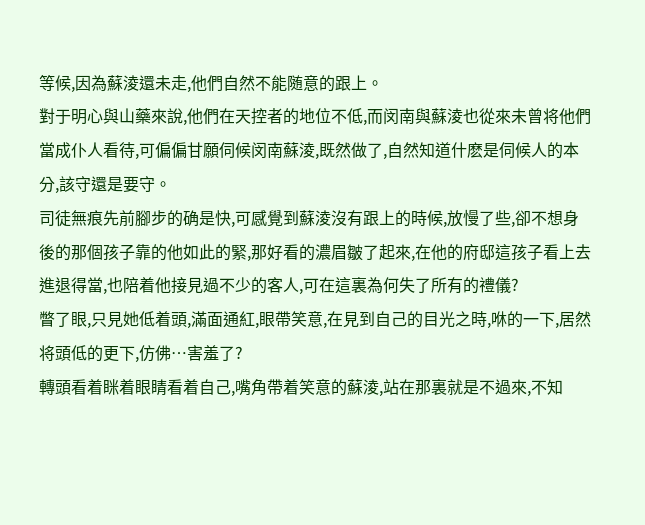等候,因為蘇淩還未走,他們自然不能随意的跟上。
對于明心與山藥來說,他們在天控者的地位不低,而闵南與蘇淩也從來未曾将他們當成仆人看待,可偏偏甘願伺候闵南蘇淩,既然做了,自然知道什麽是伺候人的本分,該守還是要守。
司徒無痕先前腳步的确是快,可感覺到蘇淩沒有跟上的時候,放慢了些,卻不想身後的那個孩子靠的他如此的緊,那好看的濃眉皺了起來,在他的府邸這孩子看上去進退得當,也陪着他接見過不少的客人,可在這裏為何失了所有的禮儀?
瞥了眼,只見她低着頭,滿面通紅,眼帶笑意,在見到自己的目光之時,咻的一下,居然将頭低的更下,仿佛…害羞了?
轉頭看着眯着眼睛看着自己,嘴角帶着笑意的蘇淩,站在那裏就是不過來,不知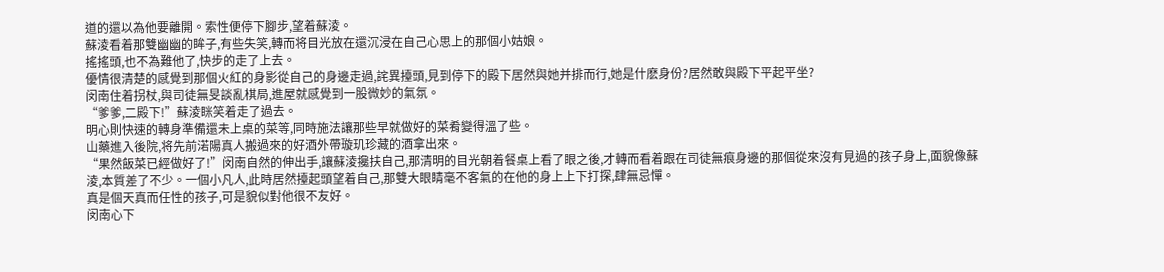道的還以為他要離開。索性便停下腳步,望着蘇淩。
蘇淩看着那雙幽幽的眸子,有些失笑,轉而将目光放在還沉浸在自己心思上的那個小姑娘。
搖搖頭,也不為難他了,快步的走了上去。
優情很清楚的感覺到那個火紅的身影從自己的身邊走過,詫異擡頭,見到停下的殿下居然與她并排而行,她是什麽身份?居然敢與殿下平起平坐?
闵南住着拐杖,與司徒無旻談亂棋局,進屋就感覺到一股微妙的氣氛。
“爹爹,二殿下!”蘇淩眯笑着走了過去。
明心則快速的轉身準備還未上桌的菜等,同時施法讓那些早就做好的菜肴變得溫了些。
山藥進入後院,将先前渃陽真人搬過來的好酒外帶璇玑珍藏的酒拿出來。
“果然飯菜已經做好了!”闵南自然的伸出手,讓蘇淩攙扶自己,那清明的目光朝着餐桌上看了眼之後,才轉而看着跟在司徒無痕身邊的那個從來沒有見過的孩子身上,面貌像蘇淩,本質差了不少。一個小凡人,此時居然擡起頭望着自己,那雙大眼睛毫不客氣的在他的身上上下打探,肆無忌憚。
真是個天真而任性的孩子,可是貌似對他很不友好。
闵南心下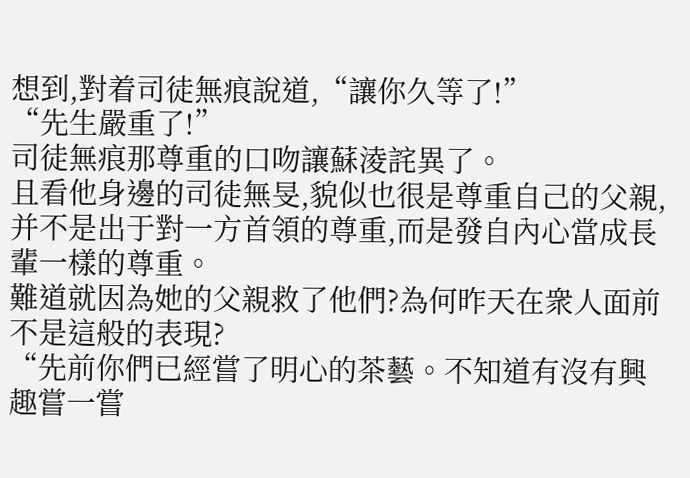想到,對着司徒無痕說道,“讓你久等了!”
“先生嚴重了!”
司徒無痕那尊重的口吻讓蘇淩詫異了。
且看他身邊的司徒無旻,貌似也很是尊重自己的父親,并不是出于對一方首領的尊重,而是發自內心當成長輩一樣的尊重。
難道就因為她的父親救了他們?為何昨天在衆人面前不是這般的表現?
“先前你們已經嘗了明心的茶藝。不知道有沒有興趣嘗一嘗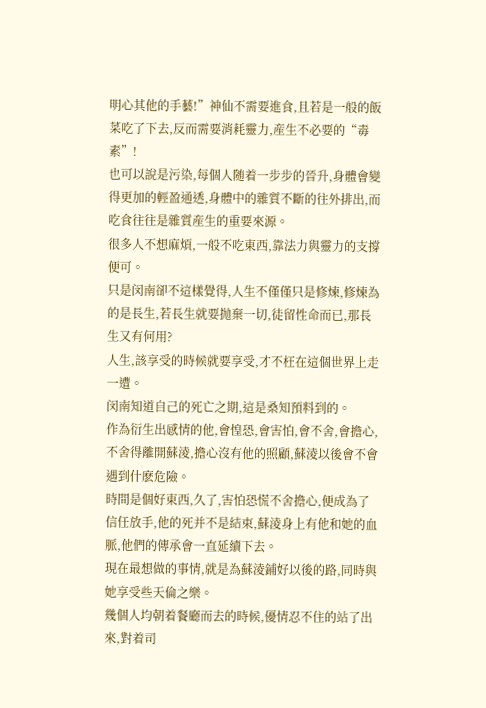明心其他的手藝!”神仙不需要進食,且若是一般的飯菜吃了下去,反而需要消耗靈力,産生不必要的“毒素”!
也可以說是污染,每個人随着一步步的晉升,身體會變得更加的輕盈通透,身體中的雜質不斷的往外排出,而吃食往往是雜質産生的重要來源。
很多人不想麻煩,一般不吃東西,靠法力與靈力的支撐便可。
只是闵南卻不這樣覺得,人生不僅僅只是修煉,修煉為的是長生,若長生就要抛棄一切,徒留性命而已,那長生又有何用?
人生,該享受的時候就要享受,才不枉在這個世界上走一遭。
闵南知道自己的死亡之期,這是桑知預料到的。
作為衍生出感情的他,會惶恐,會害怕,會不舍,會擔心,不舍得離開蘇淩,擔心沒有他的照顧,蘇淩以後會不會遇到什麽危險。
時間是個好東西,久了,害怕恐慌不舍擔心,便成為了信任放手,他的死并不是結束,蘇淩身上有他和她的血脈,他們的傳承會一直延續下去。
現在最想做的事情,就是為蘇淩鋪好以後的路,同時與她享受些天倫之樂。
幾個人均朝着餐廳而去的時候,優情忍不住的站了出來,對着司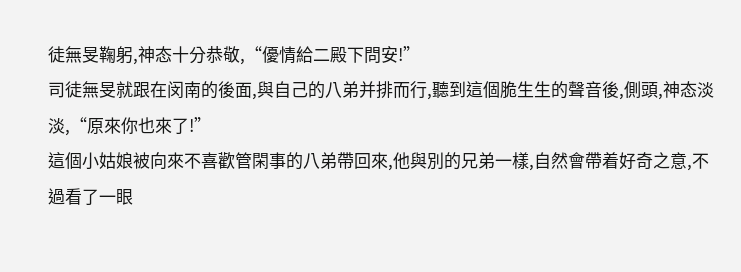徒無旻鞠躬,神态十分恭敬,“優情給二殿下問安!”
司徒無旻就跟在闵南的後面,與自己的八弟并排而行,聽到這個脆生生的聲音後,側頭,神态淡淡,“原來你也來了!”
這個小姑娘被向來不喜歡管閑事的八弟帶回來,他與別的兄弟一樣,自然會帶着好奇之意,不過看了一眼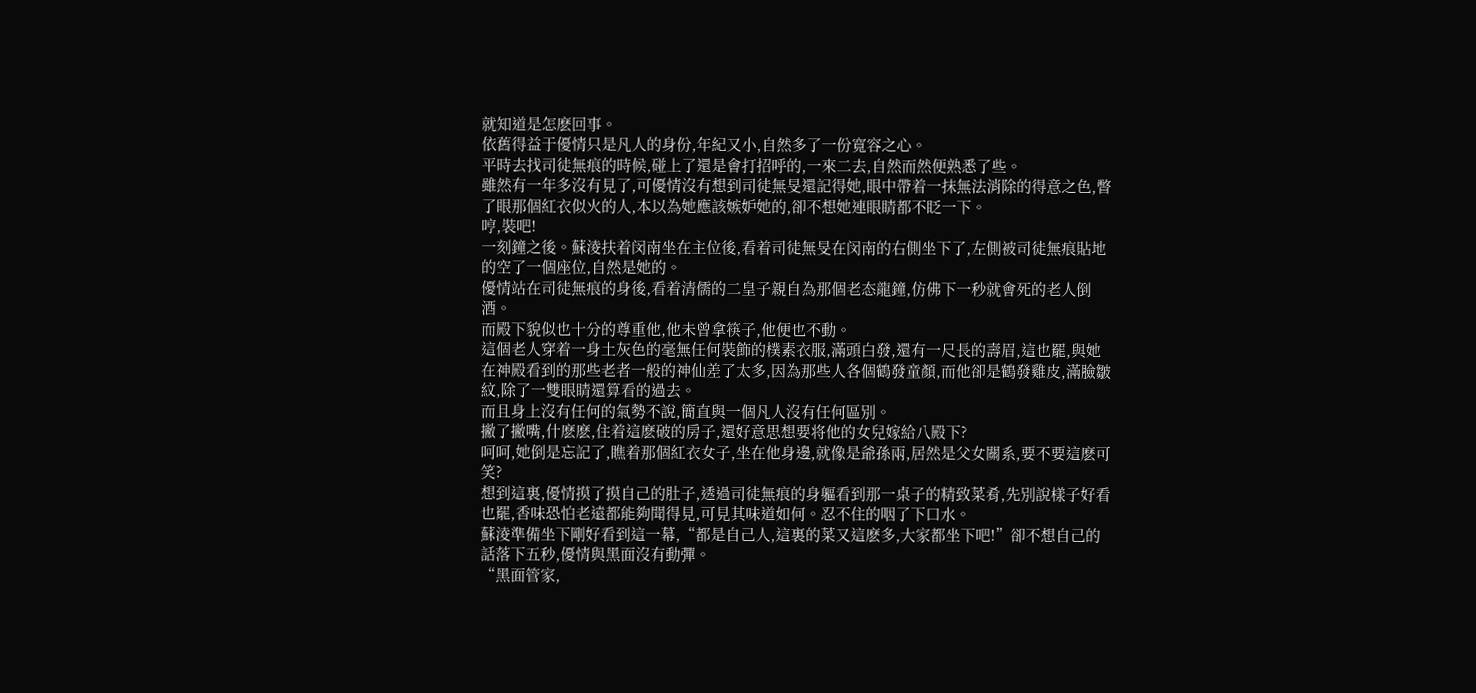就知道是怎麽回事。
依舊得益于優情只是凡人的身份,年紀又小,自然多了一份寬容之心。
平時去找司徒無痕的時候,碰上了還是會打招呼的,一來二去,自然而然便熟悉了些。
雖然有一年多沒有見了,可優情沒有想到司徒無旻還記得她,眼中帶着一抹無法消除的得意之色,瞥了眼那個紅衣似火的人,本以為她應該嫉妒她的,卻不想她連眼睛都不眨一下。
哼,裝吧!
一刻鐘之後。蘇淩扶着闵南坐在主位後,看着司徒無旻在闵南的右側坐下了,左側被司徒無痕貼地的空了一個座位,自然是她的。
優情站在司徒無痕的身後,看着清儒的二皇子親自為那個老态龍鐘,仿佛下一秒就會死的老人倒酒。
而殿下貌似也十分的尊重他,他未曾拿筷子,他便也不動。
這個老人穿着一身土灰色的毫無任何裝飾的樸素衣服,滿頭白發,還有一尺長的壽眉,這也罷,與她在神殿看到的那些老者一般的神仙差了太多,因為那些人各個鶴發童顏,而他卻是鶴發雞皮,滿臉皺紋,除了一雙眼睛還算看的過去。
而且身上沒有任何的氣勢不說,簡直與一個凡人沒有任何區別。
撇了撇嘴,什麽麽,住着這麽破的房子,還好意思想要将他的女兒嫁給八殿下?
呵呵,她倒是忘記了,瞧着那個紅衣女子,坐在他身邊,就像是爺孫兩,居然是父女關系,要不要這麽可笑?
想到這裏,優情摸了摸自己的肚子,透過司徒無痕的身軀看到那一桌子的精致菜肴,先別說樣子好看也罷,香味恐怕老遠都能夠聞得見,可見其味道如何。忍不住的咽了下口水。
蘇淩準備坐下剛好看到這一幕,“都是自己人,這裏的菜又這麽多,大家都坐下吧!”卻不想自己的話落下五秒,優情與黑面沒有動彈。
“黑面管家,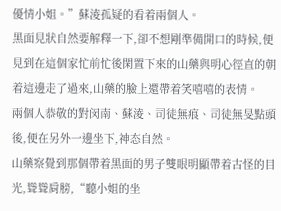優情小姐。”蘇淩孤疑的看着兩個人。
黑面見狀自然要解釋一下,卻不想剛準備開口的時候,便見到在這個家忙前忙後閑置下來的山藥與明心徑直的朝着這邊走了過來,山藥的臉上還帶着笑嘻嘻的表情。
兩個人恭敬的對闵南、蘇淩、司徒無痕、司徒無旻點頭後,便在另外一邊坐下,神态自然。
山藥察覺到那個帶着黑面的男子雙眼明顯帶着古怪的目光,聳聳肩膀,“聽小姐的坐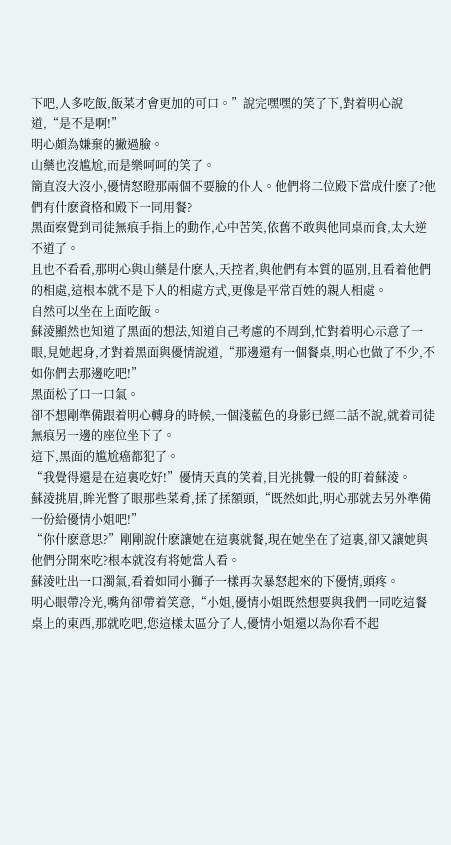下吧,人多吃飯,飯菜才會更加的可口。”說完嘿嘿的笑了下,對着明心說道,“是不是啊!”
明心頗為嫌棄的撇過臉。
山藥也沒尴尬,而是樂呵呵的笑了。
簡直沒大沒小,優情怒瞪那兩個不要臉的仆人。他們将二位殿下當成什麽了?他們有什麽資格和殿下一同用餐?
黑面察覺到司徒無痕手指上的動作,心中苦笑,依舊不敢與他同桌而食,太大逆不道了。
且也不看看,那明心與山藥是什麽人,天控者,與他們有本質的區別,且看着他們的相處,這根本就不是下人的相處方式,更像是平常百姓的親人相處。
自然可以坐在上面吃飯。
蘇淩顯然也知道了黑面的想法,知道自己考慮的不周到,忙對着明心示意了一眼,見她起身,才對着黑面與優情說道,“那邊還有一個餐桌,明心也做了不少,不如你們去那邊吃吧!”
黑面松了口一口氣。
卻不想剛準備跟着明心轉身的時候,一個淺藍色的身影已經二話不說,就着司徒無痕另一邊的座位坐下了。
這下,黑面的尴尬癌都犯了。
“我覺得還是在這裏吃好!”優情天真的笑着,目光挑釁一般的盯着蘇淩。
蘇淩挑眉,眸光瞥了眼那些菜肴,揉了揉額頭,“既然如此,明心那就去另外準備一份給優情小姐吧!”
“你什麽意思?”剛剛說什麽讓她在這裏就餐,現在她坐在了這裏,卻又讓她與他們分開來吃?根本就沒有将她當人看。
蘇淩吐出一口濁氣,看着如同小獅子一樣再次暴怒起來的下優情,頭疼。
明心眼帶冷光,嘴角卻帶着笑意,“小姐,優情小姐既然想要與我們一同吃這餐桌上的東西,那就吃吧,您這樣太區分了人,優情小姐還以為你看不起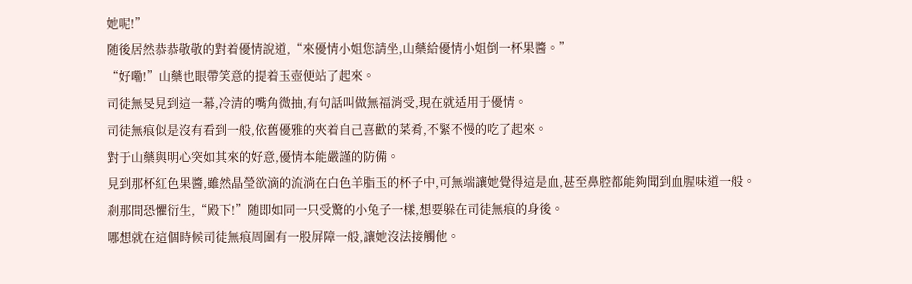她呢!”
随後居然恭恭敬敬的對着優情說道,“來優情小姐您請坐,山藥給優情小姐倒一杯果醬。”
“好嘞!”山藥也眼帶笑意的提着玉壺便站了起來。
司徒無旻見到這一幕,冷清的嘴角微抽,有句話叫做無福消受,現在就适用于優情。
司徒無痕似是沒有看到一般,依舊優雅的夾着自己喜歡的菜肴,不緊不慢的吃了起來。
對于山藥與明心突如其來的好意,優情本能嚴謹的防備。
見到那杯紅色果醬,雖然晶瑩欲滴的流淌在白色羊脂玉的杯子中,可無端讓她覺得這是血,甚至鼻腔都能夠聞到血腥味道一般。
剎那間恐懼衍生,“殿下!”随即如同一只受驚的小兔子一樣,想要躲在司徒無痕的身後。
哪想就在這個時候司徒無痕周圍有一股屏障一般,讓她沒法接觸他。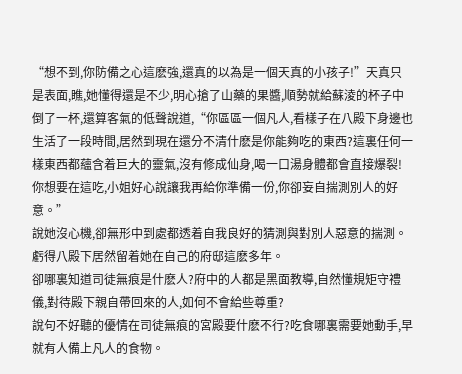“想不到,你防備之心這麽強,還真的以為是一個天真的小孩子!”天真只是表面,瞧,她懂得還是不少,明心搶了山藥的果醬,順勢就給蘇淩的杯子中倒了一杯,還算客氣的低聲說道,“你區區一個凡人,看樣子在八殿下身邊也生活了一段時間,居然到現在還分不清什麽是你能夠吃的東西?這裏任何一樣東西都蘊含着巨大的靈氣,沒有修成仙身,喝一口湯身體都會直接爆裂!你想要在這吃,小姐好心說讓我再給你準備一份,你卻妄自揣測別人的好意。”
說她沒心機,卻無形中到處都透着自我良好的猜測與對別人惡意的揣測。虧得八殿下居然留着她在自己的府邸這麽多年。
卻哪裏知道司徒無痕是什麽人?府中的人都是黑面教導,自然懂規矩守禮儀,對待殿下親自帶回來的人,如何不會給些尊重?
說句不好聽的優情在司徒無痕的宮殿要什麽不行?吃食哪裏需要她動手,早就有人備上凡人的食物。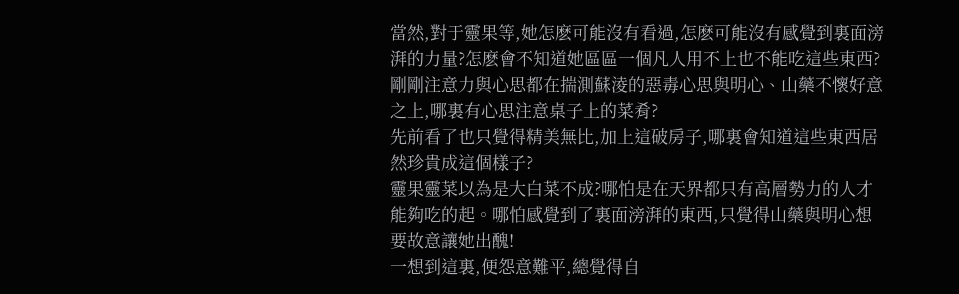當然,對于靈果等,她怎麽可能沒有看過,怎麽可能沒有感覺到裏面滂湃的力量?怎麽會不知道她區區一個凡人用不上也不能吃這些東西?
剛剛注意力與心思都在揣測蘇淩的惡毒心思與明心、山藥不懷好意之上,哪裏有心思注意桌子上的菜肴?
先前看了也只覺得精美無比,加上這破房子,哪裏會知道這些東西居然珍貴成這個樣子?
靈果靈菜以為是大白菜不成?哪怕是在天界都只有高層勢力的人才能夠吃的起。哪怕感覺到了裏面滂湃的東西,只覺得山藥與明心想要故意讓她出醜!
一想到這裏,便怨意難平,總覺得自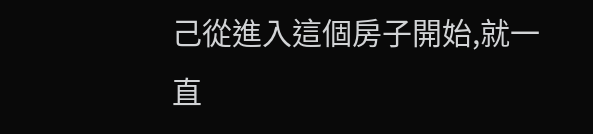己從進入這個房子開始,就一直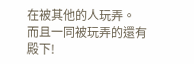在被其他的人玩弄。
而且一同被玩弄的還有殿下!